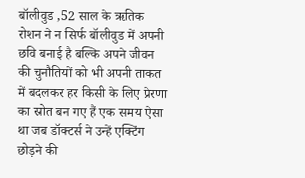बॉलीवुड ,52 साल के ऋतिक रोशन ने न सिर्फ बॉलीवुड में अपनी छवि बनाई है बल्कि अपने जीवन की चुनौतियों को भी अपनी ताकत में बदलकर हर किसी के लिए प्रेरणा का स्रोत बन गए हैं एक समय ऐसा था जब डॉक्टर्स ने उन्हें एक्टिंग छोड़ने की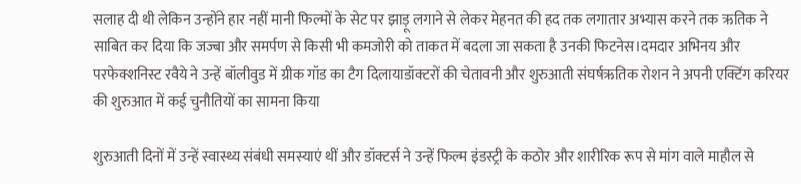सलाह दी थी लेकिन उन्होंने हार नहीं मानी फिल्मों के सेट पर झाड़ू लगाने से लेकर मेहनत की हद तक लगातार अभ्यास करने तक ऋतिक ने साबित कर दिया कि जज्बा और समर्पण से किसी भी कमजोरी को ताकत में बदला जा सकता है उनकी फिटनेस।दमदार अभिनय और परफेक्शनिस्ट रवैये ने उन्हें बॉलीवुड में ग्रीक गॉड का टैग दिलायाडॉक्टरों की चेतावनी और शुरुआती संघर्षऋतिक रोशन ने अपनी एक्टिंग करियर की शुरुआत में कई चुनौतियों का सामना किया

शुरुआती दिनों में उन्हें स्वास्थ्य संबंधी समस्याएं थीं और डॉक्टर्स ने उन्हें फिल्म इंडस्ट्री के कठोर और शारीरिक रूप से मांग वाले माहौल से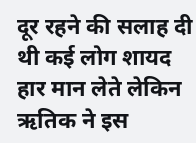दूर रहने की सलाह दी थी कई लोग शायद हार मान लेते लेकिन ऋतिक ने इस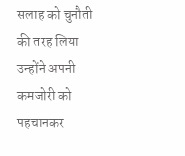सलाह को चुनौती की तरह लिया उन्होंने अपनी कमजोरी को पहचानकर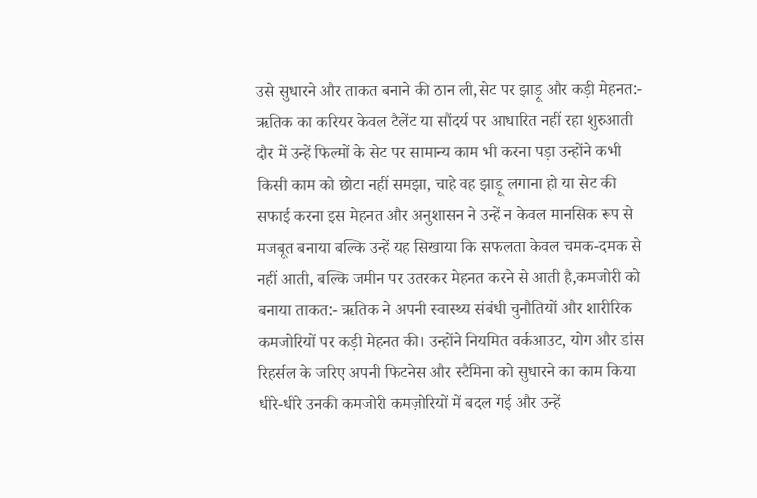उसे सुधारने और ताकत बनाने की ठान ली,सेट पर झाड़ू और कड़ी मेहनत:- ऋतिक का करियर केवल टैलेंट या सौंदर्य पर आधारित नहीं रहा शुरुआती दौर में उन्हें फिल्मों के सेट पर सामान्य काम भी करना पड़ा उन्होंने कभी किसी काम को छोटा नहीं समझा, चाहे वह झाड़ू लगाना हो या सेट की सफाई करना इस मेहनत और अनुशासन ने उन्हें न केवल मानसिक रूप से मजबूत बनाया बल्कि उन्हें यह सिखाया कि सफलता केवल चमक-दमक से नहीं आती, बल्कि जमीन पर उतरकर मेहनत करने से आती है,कमजोरी को बनाया ताकत:- ऋतिक ने अपनी स्वास्थ्य संबंधी चुनौतियों और शारीरिक कमजोरियों पर कड़ी मेहनत की। उन्होंने नियमित वर्कआउट, योग और डांस रिहर्सल के जरिए अपनी फिटनेस और स्टैमिना को सुधारने का काम किया धीरे-धीरे उनकी कमजोरी कमज़ोरियों में बदल गई और उन्हें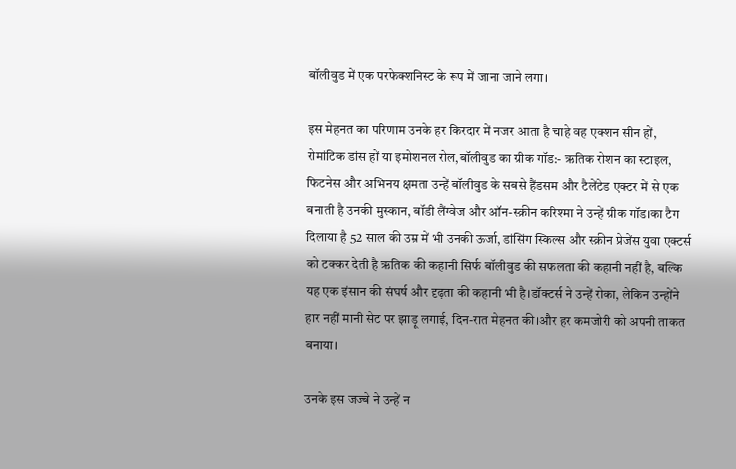बॉलीवुड में एक परफेक्शनिस्ट के रूप में जाना जाने लगा।

इस मेहनत का परिणाम उनके हर किरदार में नजर आता है चाहे वह एक्शन सीन हों, रोमांटिक डांस हों या इमोशनल रोल,बॉलीवुड का ग्रीक गॉड:- ऋतिक रोशन का स्टाइल, फिटनेस और अभिनय क्षमता उन्हें बॉलीवुड के सबसे हैंडसम और टैलेंटेड एक्टर में से एक बनाती है उनकी मुस्कान, बॉडी लैंग्वेज और ऑन-स्क्रीन करिश्मा ने उन्हें ग्रीक गॉड।का टैग दिलाया है 52 साल की उम्र में भी उनकी ऊर्जा, डांसिंग स्किल्स और स्क्रीन प्रेजेंस युवा एक्टर्स को टक्कर देती है ऋतिक की कहानी सिर्फ बॉलीवुड की सफलता की कहानी नहीं है, बल्कि यह एक इंसान की संघर्ष और दृढ़ता की कहानी भी है।डॉक्टर्स ने उन्हें रोका, लेकिन उन्होंने हार नहीं मानी सेट पर झाड़ू लगाई, दिन-रात मेहनत की।और हर कमजोरी को अपनी ताकत बनाया।

उनके इस जज्बे ने उन्हें न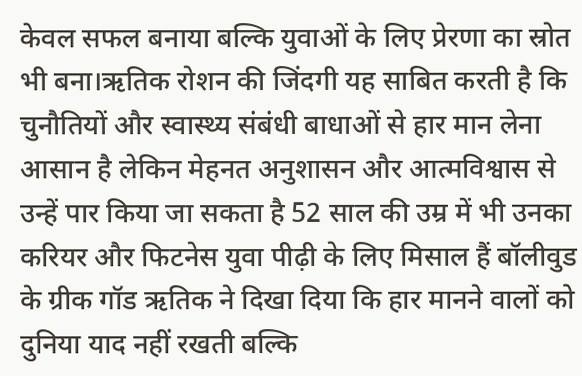केवल सफल बनाया बल्कि युवाओं के लिए प्रेरणा का स्रोत भी बना।ऋतिक रोशन की जिंदगी यह साबित करती है कि चुनौतियों और स्वास्थ्य संबंधी बाधाओं से हार मान लेना आसान है लेकिन मेहनत अनुशासन और आत्मविश्वास से उन्हें पार किया जा सकता है 52 साल की उम्र में भी उनका करियर और फिटनेस युवा पीढ़ी के लिए मिसाल हैं बॉलीवुड के ग्रीक गॉड ऋतिक ने दिखा दिया कि हार मानने वालों को दुनिया याद नहीं रखती बल्कि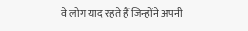वे लोग याद रहते हैं जिन्होंने अपनी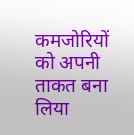कमजोरियों को अपनी ताकत बना लिया